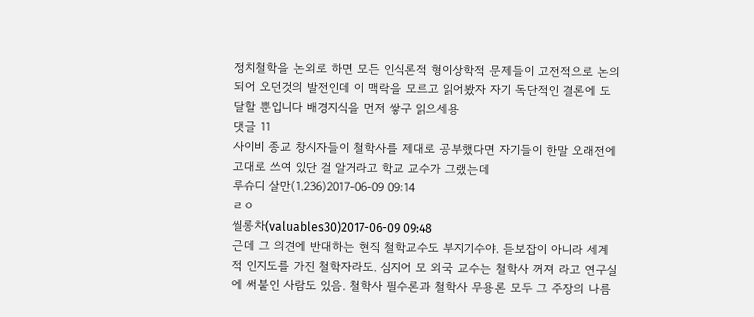정치철학을 논외로 하면 모든 인식론적 형이상학적 문제들이 고전적으로 논의 되어 오던것의 발전인데 이 맥락을 모르고 읽어봤자 자기 독단적인 결론에 도달할 뿐입니다 배경지식을 먼저 쌓구 읽으세용
댓글 11
사이비 종교 창시자들이 철학사를 제대로 공부했다면 자기들이 한말 오래전에 고대로 쓰여 있단 걸 알거라고 학교 교수가 그랬는데
루슈디 살만(1.236)2017-06-09 09:14
ㄹㅇ
씰롱차(valuables30)2017-06-09 09:48
근데 그 의견에 반대하는 현직 철학교수도 부지기수야. 듣보잡이 아니라 세계적 인지도를 가진 철학자라도. 심지어 모 외국 교수는 철학사 꺼져 라고 연구실에 써붙인 사람도 있음. 철학사 필수론과 철학사 무용론 모두 그 주장의 나름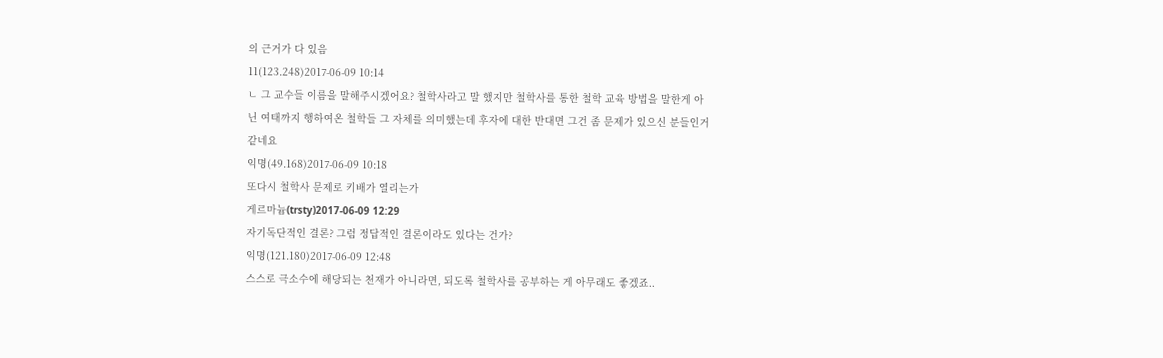의 근거가 다 있음
11(123.248)2017-06-09 10:14
ㄴ 그 교수들 이름을 말해주시겠어요? 철학사라고 말 했지만 철학사를 통한 철학 교육 방법을 말한게 아닌 여태까지 행하여온 철학들 그 자체를 의미했는데 후자에 대한 반대면 그건 좀 문제가 있으신 분들인거 같네요
익명(49.168)2017-06-09 10:18
또다시 철학사 문제로 키배가 열리는가
게르마늄(trsty)2017-06-09 12:29
자기독단적인 결론? 그럼 정답적인 결론이라도 있다는 건가?
익명(121.180)2017-06-09 12:48
스스로 극소수에 해당되는 천재가 아니라면, 되도록 철학사를 공부하는 게 아무래도 좋겠죠..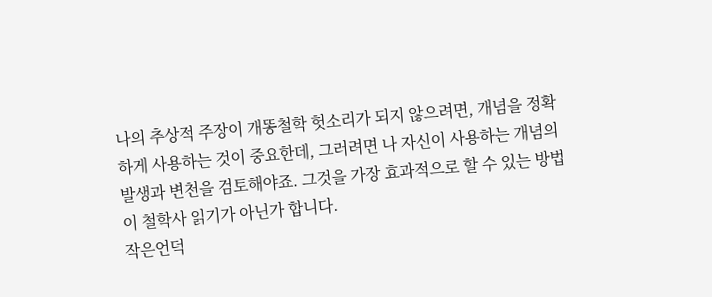나의 추상적 주장이 개똥철학 헛소리가 되지 않으려면, 개념을 정확하게 사용하는 것이 중요한데, 그러려면 나 자신이 사용하는 개념의 발생과 변천을 검토해야죠. 그것을 가장 효과적으로 할 수 있는 방법이 철학사 읽기가 아닌가 합니다.
작은언덕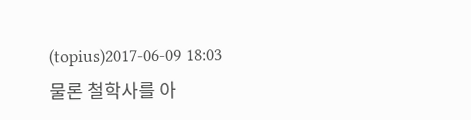(topius)2017-06-09 18:03
물론 철학사를 아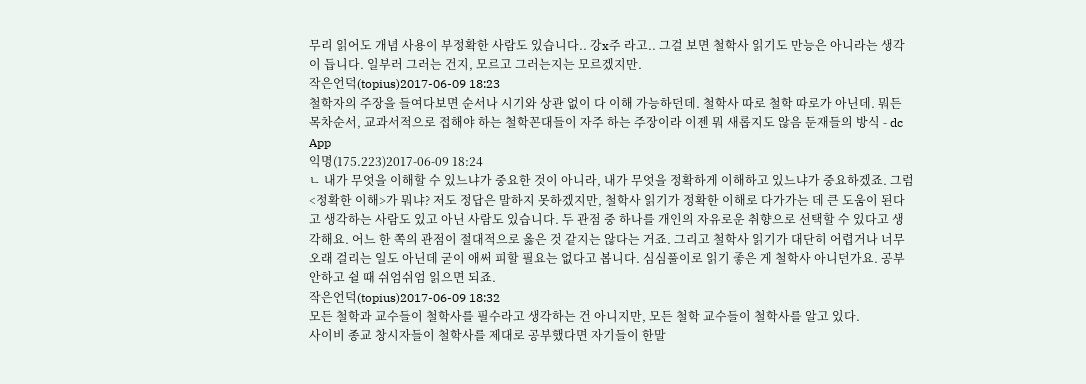무리 읽어도 개념 사용이 부정확한 사람도 있습니다.. 강x주 라고.. 그걸 보면 철학사 읽기도 만능은 아니라는 생각이 듭니다. 일부러 그러는 건지, 모르고 그러는지는 모르겠지만.
작은언덕(topius)2017-06-09 18:23
철학자의 주장을 들여다보면 순서나 시기와 상관 없이 다 이해 가능하던데. 철학사 따로 철학 따로가 아닌데. 뭐든 목차순서, 교과서적으로 접해야 하는 철학꼰대들이 자주 하는 주장이라 이젠 뭐 새롭지도 않음 둔재들의 방식 - dc App
익명(175.223)2017-06-09 18:24
ㄴ 내가 무엇을 이해할 수 있느냐가 중요한 것이 아니라, 내가 무엇을 정확하게 이해하고 있느냐가 중요하겠죠. 그럼 <정확한 이해>가 뭐냐? 저도 정답은 말하지 못하겠지만, 철학사 읽기가 정확한 이해로 다가가는 데 큰 도움이 된다고 생각하는 사람도 있고 아닌 사람도 있습니다. 두 관점 중 하나를 개인의 자유로운 취향으로 선택할 수 있다고 생각해요. 어느 한 쪽의 관점이 절대적으로 옳은 것 같지는 않다는 거죠. 그리고 철학사 읽기가 대단히 어렵거나 너무 오래 걸리는 일도 아닌데 굳이 애써 피할 필요는 없다고 봅니다. 심심풀이로 읽기 좋은 게 철학사 아니던가요. 공부 안하고 쉴 때 쉬엄쉬엄 읽으면 되죠.
작은언덕(topius)2017-06-09 18:32
모든 철학과 교수들이 철학사를 필수라고 생각하는 건 아니지만, 모든 철학 교수들이 철학사를 알고 있다.
사이비 종교 창시자들이 철학사를 제대로 공부했다면 자기들이 한말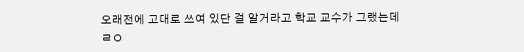오래전에 고대로 쓰여 있단 걸 알거라고 학교 교수가 그랬는데
ㄹㅇ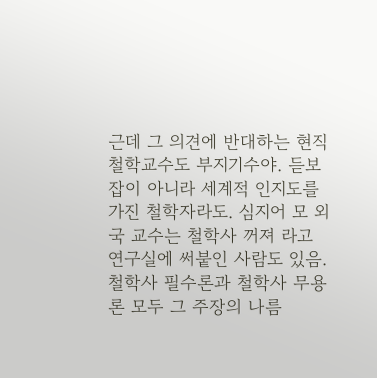근데 그 의견에 반대하는 현직 철학교수도 부지기수야. 듣보잡이 아니라 세계적 인지도를 가진 철학자라도. 심지어 모 외국 교수는 철학사 꺼져 라고 연구실에 써붙인 사람도 있음. 철학사 필수론과 철학사 무용론 모두 그 주장의 나름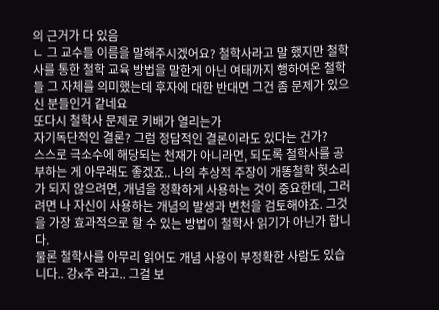의 근거가 다 있음
ㄴ 그 교수들 이름을 말해주시겠어요? 철학사라고 말 했지만 철학사를 통한 철학 교육 방법을 말한게 아닌 여태까지 행하여온 철학들 그 자체를 의미했는데 후자에 대한 반대면 그건 좀 문제가 있으신 분들인거 같네요
또다시 철학사 문제로 키배가 열리는가
자기독단적인 결론? 그럼 정답적인 결론이라도 있다는 건가?
스스로 극소수에 해당되는 천재가 아니라면, 되도록 철학사를 공부하는 게 아무래도 좋겠죠.. 나의 추상적 주장이 개똥철학 헛소리가 되지 않으려면, 개념을 정확하게 사용하는 것이 중요한데, 그러려면 나 자신이 사용하는 개념의 발생과 변천을 검토해야죠. 그것을 가장 효과적으로 할 수 있는 방법이 철학사 읽기가 아닌가 합니다.
물론 철학사를 아무리 읽어도 개념 사용이 부정확한 사람도 있습니다.. 강x주 라고.. 그걸 보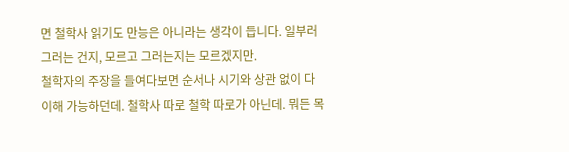면 철학사 읽기도 만능은 아니라는 생각이 듭니다. 일부러 그러는 건지, 모르고 그러는지는 모르겠지만.
철학자의 주장을 들여다보면 순서나 시기와 상관 없이 다 이해 가능하던데. 철학사 따로 철학 따로가 아닌데. 뭐든 목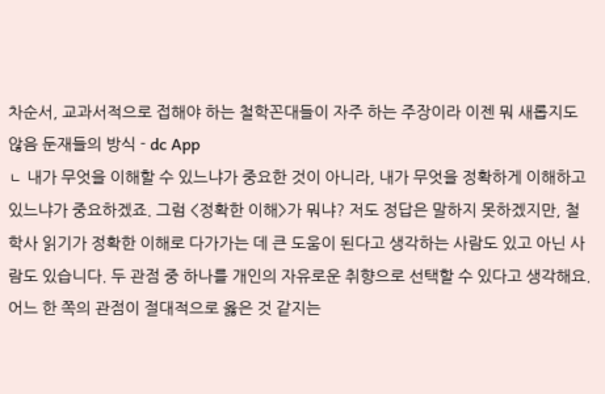차순서, 교과서적으로 접해야 하는 철학꼰대들이 자주 하는 주장이라 이젠 뭐 새롭지도 않음 둔재들의 방식 - dc App
ㄴ 내가 무엇을 이해할 수 있느냐가 중요한 것이 아니라, 내가 무엇을 정확하게 이해하고 있느냐가 중요하겠죠. 그럼 <정확한 이해>가 뭐냐? 저도 정답은 말하지 못하겠지만, 철학사 읽기가 정확한 이해로 다가가는 데 큰 도움이 된다고 생각하는 사람도 있고 아닌 사람도 있습니다. 두 관점 중 하나를 개인의 자유로운 취향으로 선택할 수 있다고 생각해요. 어느 한 쪽의 관점이 절대적으로 옳은 것 같지는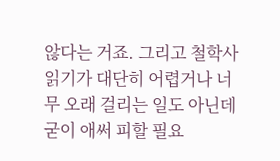않다는 거죠. 그리고 철학사 읽기가 대단히 어렵거나 너무 오래 걸리는 일도 아닌데 굳이 애써 피할 필요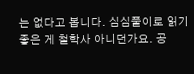는 없다고 봅니다. 심심풀이로 읽기 좋은 게 철학사 아니던가요. 공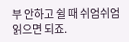부 안하고 쉴 때 쉬엄쉬엄 읽으면 되죠.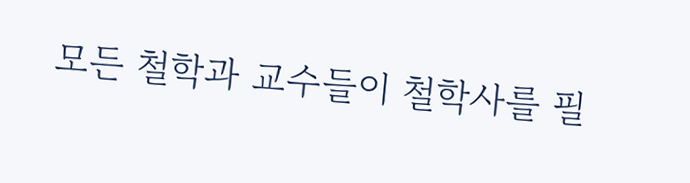모든 철학과 교수들이 철학사를 필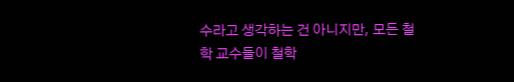수라고 생각하는 건 아니지만, 모든 철학 교수들이 철학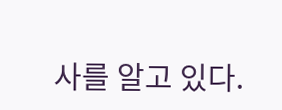사를 알고 있다.